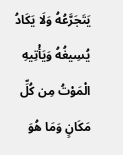يَتَجَرَّعُهُ وَلَا يَكَادُ يُسِيغُهُ وَيَأْتِيهِ الْمَوْتُ مِن كُلِّ مَكَانٍ وَمَا هُوَ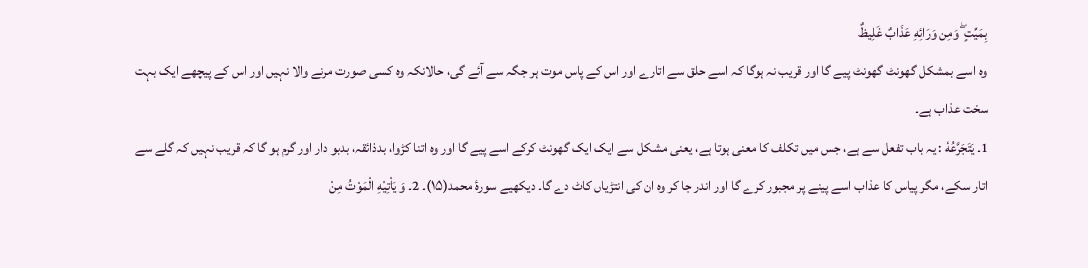بِمَيِّتٍ ۖ وَمِن وَرَائِهِ عَذَابٌ غَلِيظٌ
وہ اسے بمشکل گھونٹ گھونٹ پیے گا اور قریب نہ ہوگا کہ اسے حلق سے اتارے اور اس کے پاس موت ہر جگہ سے آئے گی، حالانکہ وہ کسی صورت مرنے والا نہیں اور اس کے پیچھے ایک بہت سخت عذاب ہے۔
1۔ يَتَجَرَّعُهٗ : یہ باب تفعل سے ہے، جس میں تکلف کا معنی ہوتا ہے، یعنی مشکل سے ایک ایک گھونٹ کرکے اسے پیے گا اور وہ اتنا کڑوا، بدذائقہ، بدبو دار اور گرم ہو گا کہ قریب نہیں کہ گلے سے اتار سکے، مگر پیاس کا عذاب اسے پینے پر مجبور کرے گا اور اندر جا کر وہ ان کی انتڑیاں کاٹ دے گا۔ دیکھیے سورۂ محمد(۱۵)۔ 2۔ وَ يَاْتِيْهِ الْمَوْتُ مِنْ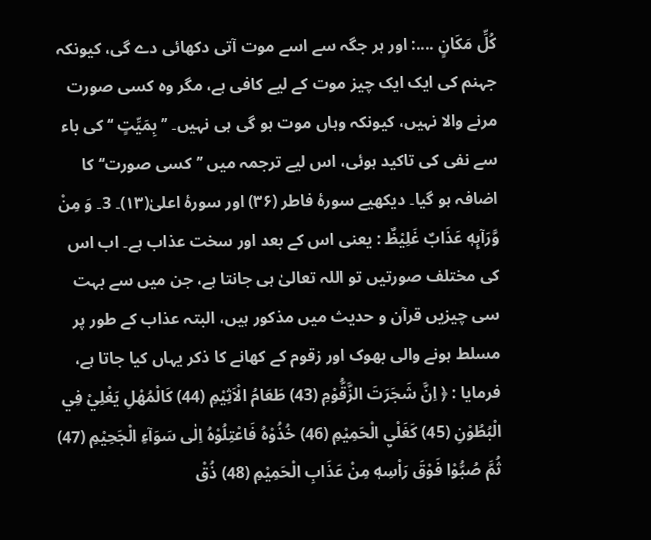كُلِّ مَكَانٍ ....: اور ہر جگہ سے اسے موت آتی دکھائی دے گی، کیونکہ جہنم کی ایک ایک چیز موت کے لیے کافی ہے، مگر وہ کسی صورت مرنے والا نہیں، کیونکہ وہاں موت ہو گی ہی نہیں۔ ’’ بِمَيِّتٍ ‘‘ کی باء سے نفی کی تاکید ہوئی، اس لیے ترجمہ میں ’’کسی صورت‘‘ کا اضافہ ہو گیا۔ دیکھیے سورۂ فاطر (۳۶) اور سورۂ اعلیٰ(۱۳)۔ 3۔ وَ مِنْ وَّرَآىِٕهٖ عَذَابٌ غَلِيْظٌ : یعنی اس کے بعد اور سخت عذاب ہے۔ اب اس کی مختلف صورتیں تو اللہ تعالیٰ ہی جانتا ہے، جن میں سے بہت سی چیزیں قرآن و حدیث میں مذکور ہیں، البتہ عذاب کے طور پر مسلط ہونے والی بھوک اور زقوم کے کھانے کا ذکر یہاں کیا جاتا ہے، فرمایا : ﴿ اِنَّ شَجَرَتَ الزَّقُّوْمِ (43) طَعَامُ الْاَثِيْمِ (44) كَالْمُهْلِ يَغْلِيْ فِي الْبُطُوْنِ (45) كَغَلْيِ الْحَمِيْمِ (46) خُذُوْهُ فَاعْتِلُوْهُ اِلٰى سَوَآءِ الْجَحِيْمِ (47) ثُمَّ صُبُّوْا فَوْقَ رَاْسِهٖ مِنْ عَذَابِ الْحَمِيْمِ (48) ذُقْ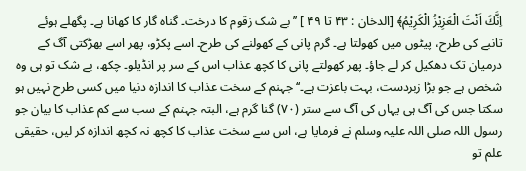اِنَّكَ اَنْتَ الْعَزِيْزُ الْكَرِيْمُ﴾ [الدخان : ۴۳ تا ۴۹ ] ’’بے شک زقوم کا درخت۔ گناہ گار کا کھانا ہے۔ پگھلے ہوئے تانبے کی طرح، پیٹوں میں کھولتا ہے۔ گرم پانی کے کھولنے کی طرح۔ اسے پکڑو، پھر اسے بھڑکتی آگ کے درمیان تک دھکیل کر لے جاؤ۔ پھر کھولتے پانی کا کچھ عذاب اس کے سر پر انڈیلو۔ چکھ، بے شک تو ہی وہ شخص ہے جو بڑا زبردست، بہت باعزت ہے۔‘‘ جہنم کے سخت عذاب کا اندازہ دنیا میں کسی طرح نہیں ہو سکتا جس کی آگ ہی یہاں کی آگ سے ستر (۷۰) گنا گرم ہے، البتہ جہنم کے سب سے کم عذاب کا بیان جو رسول اللہ صلی اللہ علیہ وسلم نے فرمایا ہے، اس سے سخت عذاب کا کچھ نہ کچھ اندازہ کر لیں، حقیقی علم تو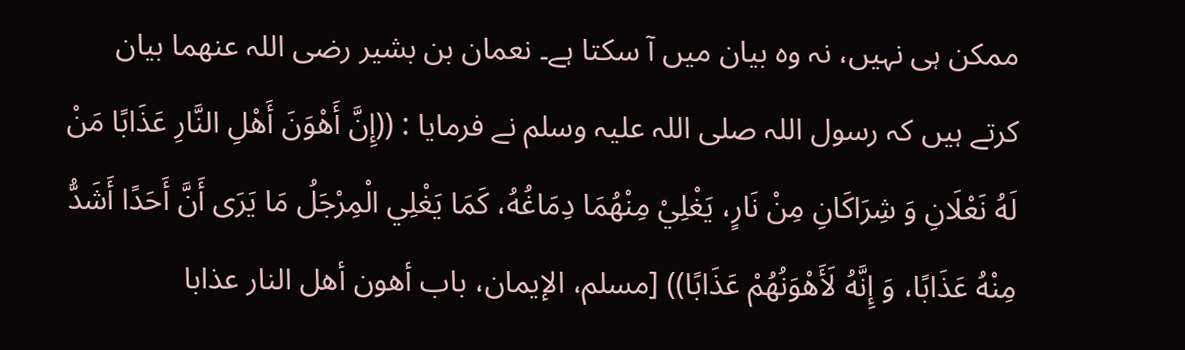ممکن ہی نہیں، نہ وہ بیان میں آ سکتا ہے۔ نعمان بن بشیر رضی اللہ عنھما بیان کرتے ہیں کہ رسول اللہ صلی اللہ علیہ وسلم نے فرمایا : ((إِنَّ أَهْوَنَ أَهْلِ النَّارِ عَذَابًا مَنْ لَهُ نَعْلَانِ وَ شِرَاكَانِ مِنْ نَارٍ، يَغْلِيْ مِنْهُمَا دِمَاغُهُ، كَمَا يَغْلِي الْمِرْجَلُ مَا يَرَی أَنَّ أَحَدًا أَشَدُّ مِنْهُ عَذَابًا، وَ إِنَّهُ لَأَهْوَنُهُمْ عَذَابًا)) [مسلم، الإیمان، باب أھون أھل النار عذابا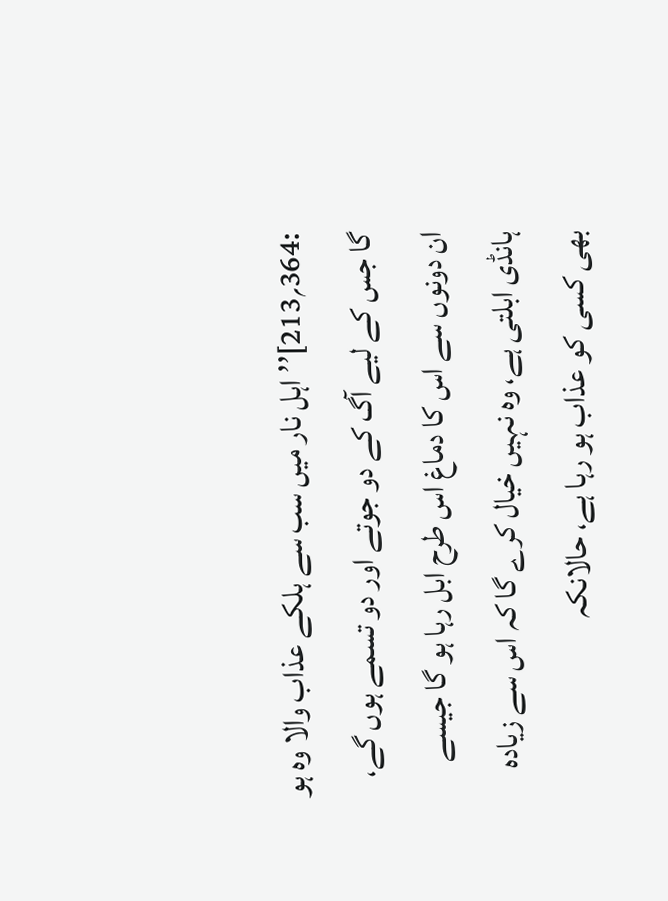:364؍213]’’اہل نار میں سب سے ہلکے عذاب والا وہ ہو گا جس کے لیے آگ کے دو جوتے اور دو تسمے ہوں گے، ان دونوں سے اس کا دماغ اس طرح ابل رہا ہو گا جیسے ہانڈی ابلتی ہے، وہ نہیں خیال کرے گا کہ اس سے زیادہ بھی کسی کو عذاب ہو رہا ہے، حالانکہ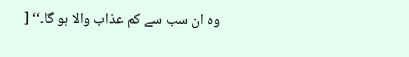وہ ان سب سے کم عذاب والا ہو گا۔‘‘ [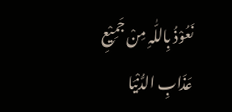نَعُوْذُ بِاللّٰہِ مِنْ جَمِیْعِ عَذَابِ الدُّنْیَا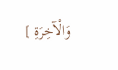وَالْآخِرَۃِ ]